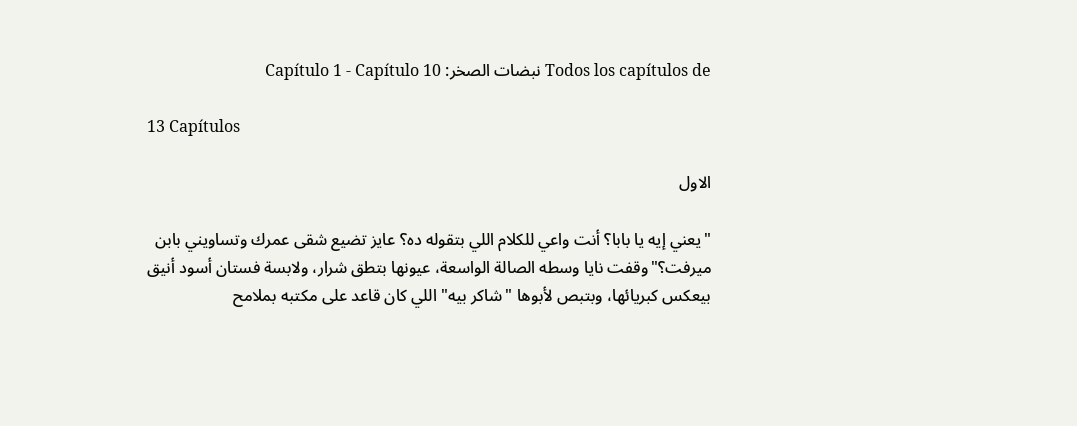Todos los capítulos de نبضات الصخر: Capítulo 1 - Capítulo 10

13 Capítulos

الاول

"يعني إيه يا بابا؟ أنت واعي للكلام اللي بتقوله ده؟ عايز تضيع شقى عمرك وتساويني بابن ميرفت؟"وقفت نايا وسطه الصالة الواسعة، عيونها بتطق شرار، ولابسة فستان أسود أنيق بيعكس كبريائها، وبتبص لأبوها "شاكر بيه" اللي كان قاعد على مكتبه بملامح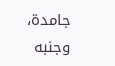جامدة، وجنبه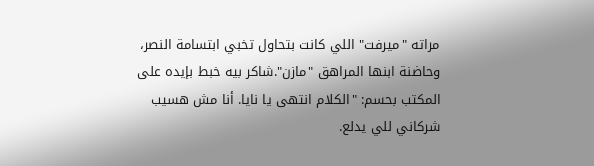مراته "ميرفت" اللي كانت بتحاول تخبي ابتسامة النصر، وحاضنة ابنها المراهق "مازن".شاكر بيه خبط بإيده على المكتب بحسم: "الكلام انتهى يا نايا. أنا مش هسيب شركاني للي يدلع.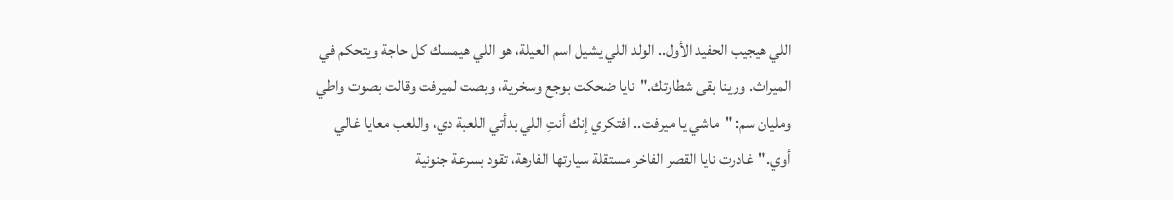اللي هيجيب الحفيد الأول.. الولد اللي يشيل اسم العيلة، هو اللي هيمسك كل حاجة ويتحكم في الميراث. ورينا بقى شطارتك."نايا ضحكت بوجع وسخرية، وبصت لميرفت وقالت بصوت واطي ومليان سم: "ماشي يا ميرفت.. افتكري إنك أنتِ اللي بدأتي اللعبة دي، واللعب معايا غالي أوي."غادرت نايا القصر الفاخر مستقلة سيارتها الفارهة، تقود بسرعة جنونية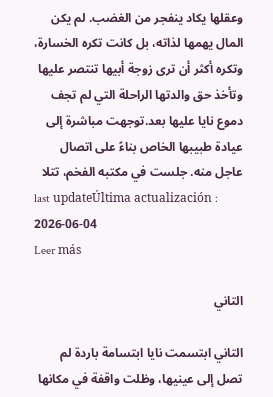وعقلها يكاد ينفجر من الغضب. لم يكن المال يهمها لذاته، بل كانت تكره الخسارة، وتكره أكثر أن ترى زوجة أبيها تنتصر عليها وتأخذ حق والدتها الراحلة التي لم تجف دموع نايا عليها بعد.توجهت مباشرة إلى عيادة طبيبها الخاص بناءً على اتصال عاجل منه. جلست في مكتبه الفخم، تتلا
last updateÚltima actualización : 2026-06-04
Leer más

التاني

التاني ابتسمت نايا ابتسامة باردة لم تصل إلى عينيها، وظلت واقفة في مكانها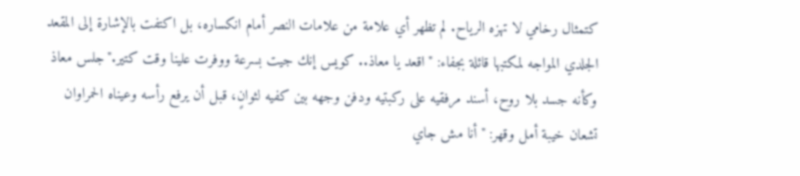كتمثال رخامي لا تهزه الرياح. لم تظهر أي علامة من علامات النصر أمام انكساره، بل اكتفت بالإشارة إلى المقعد الجلدي المواجه لمكتبها قائلة بجفاء: "اقعد يا معاذ.. كويس إنك جيت بسرعة ووفرت علينا وقت كتير."جلس معاذ وكأنه جسد بلا روح، أسند مرفقيه على ركبتيه ودفن وجهه بين كفيه لثوانٍ، قبل أن يرفع رأسه وعيناه الحمراوان تشعان خيبة أمل وقهر: "أنا مش جاي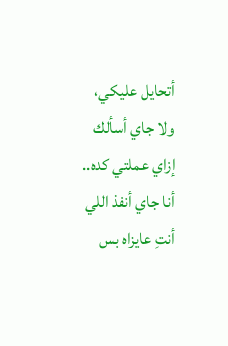أتحايل عليكي، ولا جاي أسألك إزاي عملتي كده.. أنا جاي أنفذ اللي أنتِ عايزاه بس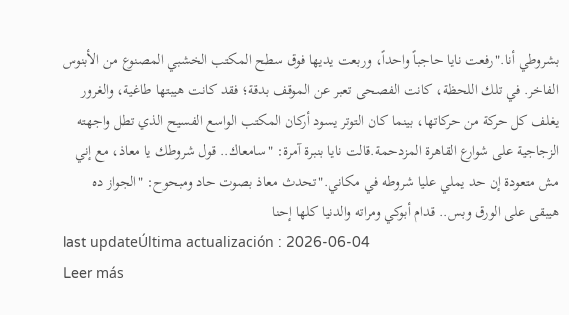بشروطي أنا."رفعت نايا حاجباً واحداً، وربعت يديها فوق سطح المكتب الخشبي المصنوع من الأبنوس الفاخر. في تلك اللحظة، كانت الفصحى تعبر عن الموقف بدقة؛ فقد كانت هيبتها طاغية، والغرور يغلف كل حركة من حركاتها، بينما كان التوتر يسود أركان المكتب الواسع الفسيح الذي تطل واجهته الزجاجية على شوارع القاهرة المزدحمة.قالت نايا بنبرة آمرة: "سامعاك.. قول شروطك يا معاذ، مع إني مش متعودة إن حد يملي عليا شروطه في مكاني."تحدث معاذ بصوت حاد ومبحوح: "الجواز ده هيبقى على الورق وبس.. قدام أبوكي ومراته والدنيا كلها إحنا
last updateÚltima actualización : 2026-06-04
Leer más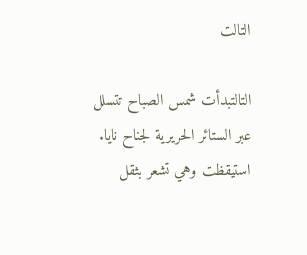التالت

التالتبدأت شمس الصباح تتسلل عبر الستائر الحريرية لجناح نايا. استيقظت وهي تشعر بثقل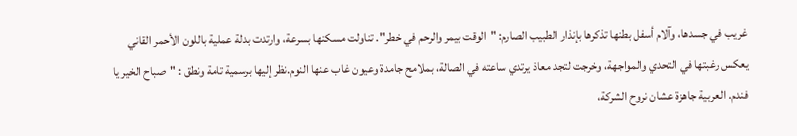غريب في جسدها، وآلام أسفل بطنها تذكرها بإنذار الطبيب الصارم: "الوقت بيمر والرحم في خطر". تناولت مسكنها بسرعة، وارتدت بدلة عملية باللون الأحمر القاني يعكس رغبتها في التحدي والمواجهة، وخرجت لتجد معاذ يرتدي ساعته في الصالة، بملامح جامدة وعيون غاب عنها النوم.نظر إليها برسمية تامة ونطق : "صباح الخير يا فندم. العربية جاهزة عشان نروح الشركة،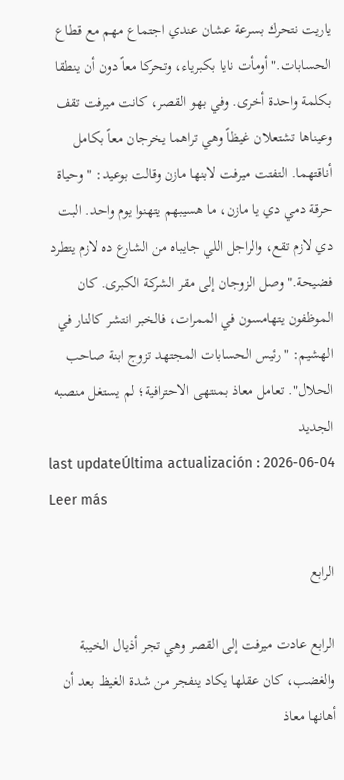ياريت نتحرك بسرعة عشان عندي اجتماع مهم مع قطاع الحسابات."أومأت نايا بكبرياء، وتحركا معاً دون أن ينطقا بكلمة واحدة أخرى. وفي بهو القصر، كانت ميرفت تقف وعيناها تشتعلان غيظاً وهي تراهما يخرجان معاً بكامل أناقتهما. التفتت ميرفت لابنها مازن وقالت بوعيد: "وحياة حرقة دمي دي يا مازن، ما هسيبهم يتهنوا يوم واحد. البت دي لازم تقع، والراجل اللي جايباه من الشارع ده لازم يتطرد فضيحة."وصل الزوجان إلى مقر الشركة الكبرى. كان الموظفون يتهامسون في الممرات، فالخبر انتشر كالنار في الهشيم: "رئيس الحسابات المجتهد تزوج ابنة صاحب الحلال". تعامل معاذ بمنتهى الاحترافية؛ لم يستغل منصبه الجديد
last updateÚltima actualización : 2026-06-04
Leer más

الرابع

الرابع عادت ميرفت إلى القصر وهي تجر أذيال الخيبة والغضب، كان عقلها يكاد ينفجر من شدة الغيظ بعد أن أهانها معاذ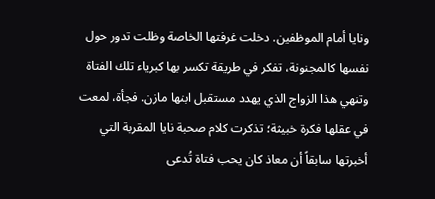ونايا أمام الموظفين. دخلت غرفتها الخاصة وظلت تدور حول نفسها كالمجنونة، تفكر في طريقة تكسر بها كبرياء تلك الفتاة وتنهي هذا الزواج الذي يهدد مستقبل ابنها مازن. فجأة، لمعت في عقلها فكرة خبيثة؛ تذكرت كلام صحبة نايا المقربة التي أخبرتها سابقاً أن معاذ كان يحب فتاة تُدعى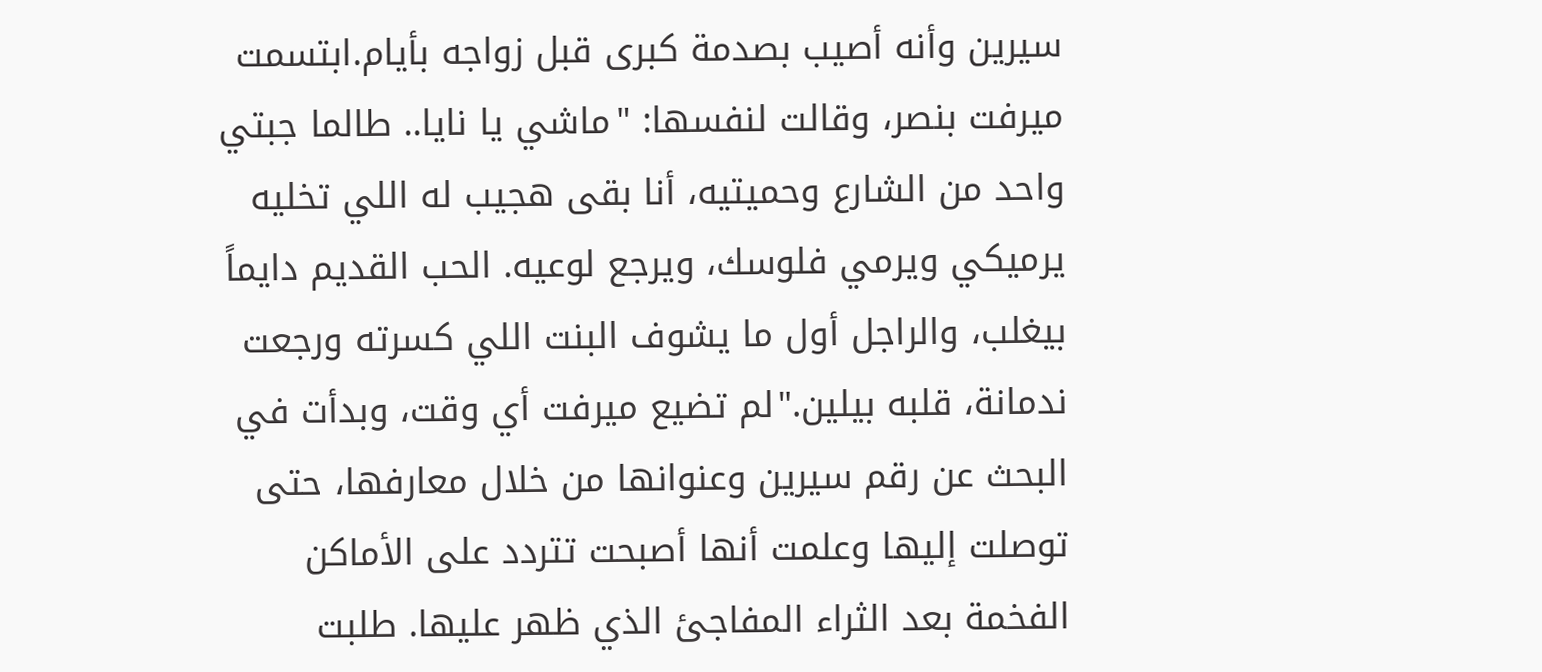سيرين وأنه أصيب بصدمة كبرى قبل زواجه بأيام.ابتسمت ميرفت بنصر، وقالت لنفسها: "ماشي يا نايا.. طالما جبتي واحد من الشارع وحميتيه، أنا بقى هجيب له اللي تخليه يرميكي ويرمي فلوسك، ويرجع لوعيه. الحب القديم دايماً بيغلب، والراجل أول ما يشوف البنت اللي كسرته ورجعت ندمانة، قلبه بيلين."لم تضيع ميرفت أي وقت، وبدأت في البحث عن رقم سيرين وعنوانها من خلال معارفها، حتى توصلت إليها وعلمت أنها أصبحت تتردد على الأماكن الفخمة بعد الثراء المفاجئ الذي ظهر عليها. طلبت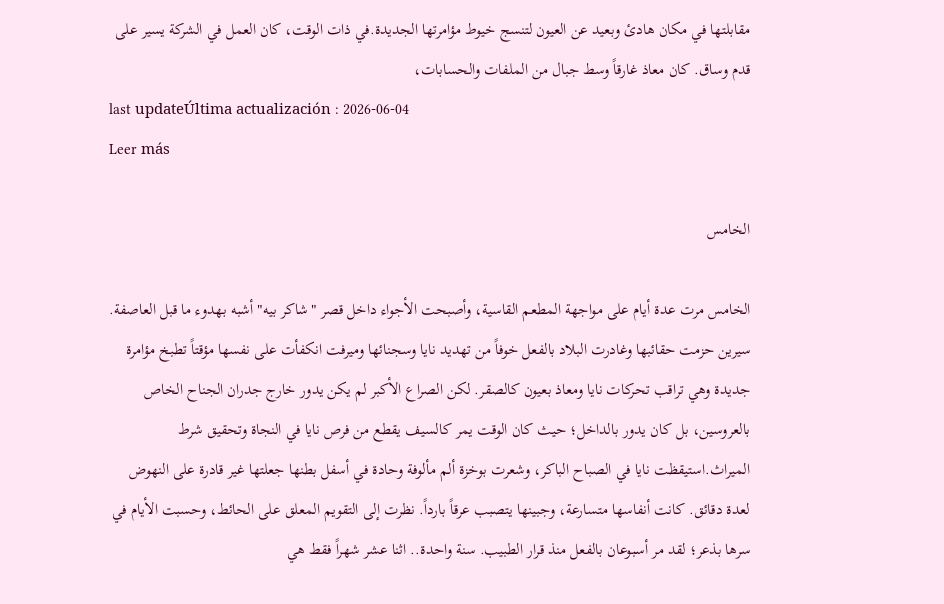مقابلتها في مكان هادئ وبعيد عن العيون لتنسج خيوط مؤامرتها الجديدة.في ذات الوقت، كان العمل في الشركة يسير على قدم وساق. كان معاذ غارقاً وسط جبال من الملفات والحسابات،
last updateÚltima actualización : 2026-06-04
Leer más

الخامس

الخامس مرت عدة أيام على مواجهة المطعم القاسية، وأصبحت الأجواء داخل قصر "شاكر بيه" أشبه بهدوء ما قبل العاصفة. سيرين حزمت حقائبها وغادرت البلاد بالفعل خوفاً من تهديد نايا وسجنائها وميرفت انكفأت على نفسها مؤقتاً تطبخ مؤامرة جديدة وهي تراقب تحركات نايا ومعاذ بعيون كالصقر. لكن الصراع الأكبر لم يكن يدور خارج جدران الجناح الخاص بالعروسين، بل كان يدور بالداخل؛ حيث كان الوقت يمر كالسيف يقطع من فرص نايا في النجاة وتحقيق شرط الميراث.استيقظت نايا في الصباح الباكر، وشعرت بوخزة ألم مألوفة وحادة في أسفل بطنها جعلتها غير قادرة على النهوض لعدة دقائق. كانت أنفاسها متسارعة، وجبينها يتصبب عرقاً بارداً. نظرت إلى التقويم المعلق على الحائط، وحسبت الأيام في سرها بذعر؛ لقد مر أسبوعان بالفعل منذ قرار الطبيب. سنة واحدة.. اثنا عشر شهراً فقط هي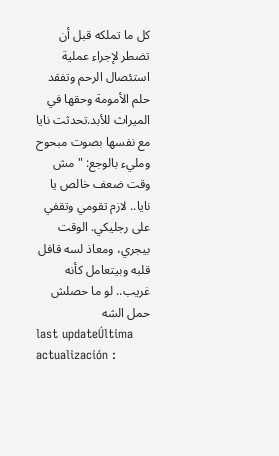كل ما تملكه قبل أن تضطر لإجراء عملية استئصال الرحم وتفقد حلم الأمومة وحقها في الميراث للأبد.تحدثت نايا مع نفسها بصوت مبحوح ومليء بالوجع: "مش وقت ضعف خالص يا نايا.. لازم تقومي وتقفي على رجليكي. الوقت بيجري، ومعاذ لسه قافل قلبه وبيتعامل كأنه غريب.. لو ما حصلش حمل الشه
last updateÚltima actualización :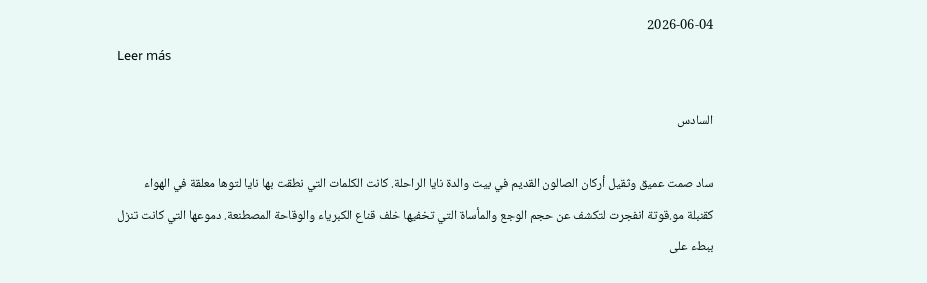2026-06-04
Leer más

السادس

ساد صمت عميق وثقيل أركان الصالون القديم في بيت والدة نايا الراحلة. كانت الكلمات التي نطقت بها نايا لتوها معلقة في الهواء كقنبلة مو.قوتة انفجرت لتكشف عن حجم الوجع والمأساة التي تخفيها خلف قناع الكبرياء والوقاحة المصطنعة. دموعها التي كانت تنزل ببطء على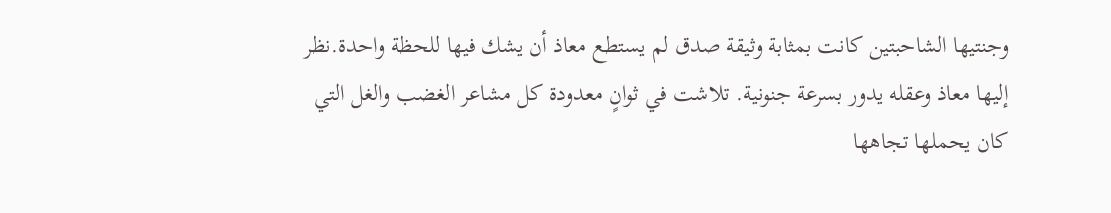وجنتيها الشاحبتين كانت بمثابة وثيقة صدق لم يستطع معاذ أن يشك فيها للحظة واحدة.نظر إليها معاذ وعقله يدور بسرعة جنونية. تلاشت في ثوانٍ معدودة كل مشاعر الغضب والغل التي كان يحملها تجاهها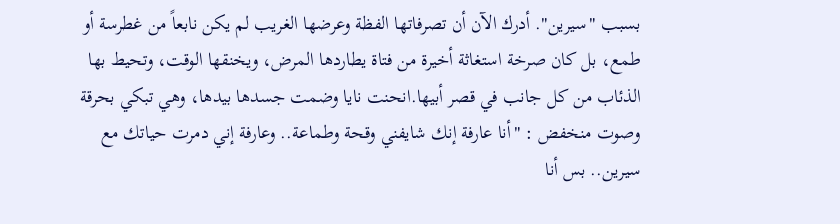بسبب "سيرين". أدرك الآن أن تصرفاتها الفظة وعرضها الغريب لم يكن نابعاً من غطرسة أو طمع، بل كان صرخة استغاثة أخيرة من فتاة يطاردها المرض، ويخنقها الوقت، وتحيط بها الذئاب من كل جانب في قصر أبيها.انحنت نايا وضمت جسدها بيدها، وهي تبكي بحرقة وصوت منخفض : "أنا عارفة إنك شايفني وقحة وطماعة.. وعارفة إني دمرت حياتك مع سيرين.. بس أنا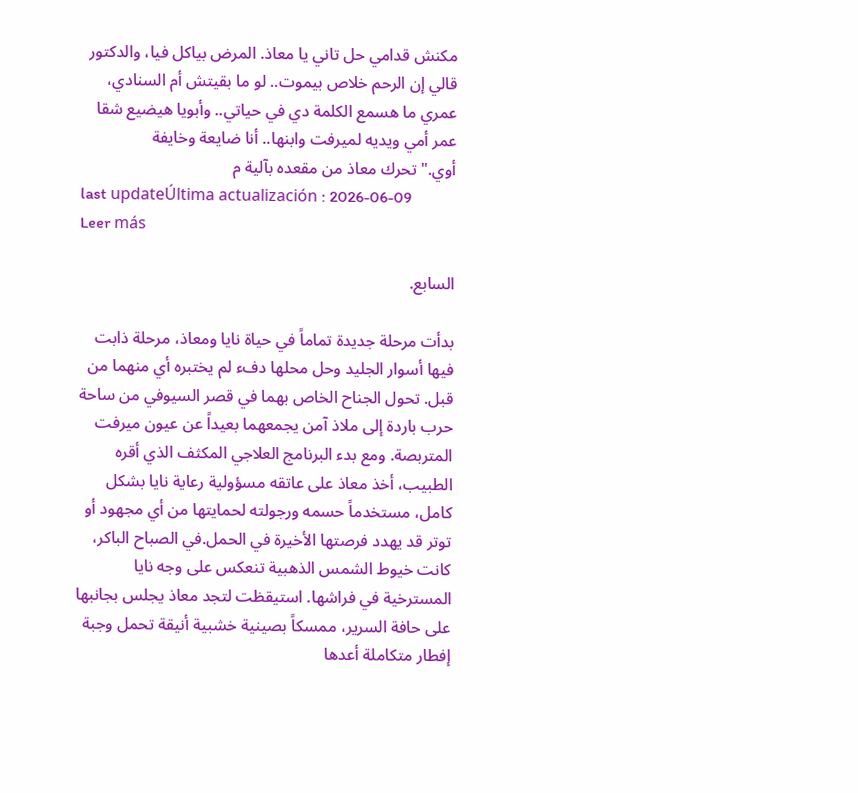مكنش قدامي حل تاني يا معاذ. المرض بياكل فيا، والدكتور قالي إن الرحم خلاص بيموت.. لو ما بقيتش أم السنادي، عمري ما هسمع الكلمة دي في حياتي.. وأبويا هيضيع شقا عمر أمي ويديه لميرفت وابنها.. أنا ضايعة وخايفة أوي."تحرك معاذ من مقعده بآلية م
last updateÚltima actualización : 2026-06-09
Leer más

السابع.

بدأت مرحلة جديدة تماماً في حياة نايا ومعاذ، مرحلة ذابت فيها أسوار الجليد وحل محلها دفء لم يختبره أي منهما من قبل. تحول الجناح الخاص بهما في قصر السيوفي من ساحة حرب باردة إلى ملاذ آمن يجمعهما بعيداً عن عيون ميرفت المتربصة. ومع بدء البرنامج العلاجي المكثف الذي أقره الطبيب، أخذ معاذ على عاتقه مسؤولية رعاية نايا بشكل كامل، مستخدماً حسمه ورجولته لحمايتها من أي مجهود أو توتر قد يهدد فرصتها الأخيرة في الحمل.في الصباح الباكر، كانت خيوط الشمس الذهبية تنعكس على وجه نايا المسترخية في فراشها. استيقظت لتجد معاذ يجلس بجانبها على حافة السرير، ممسكاً بصينية خشبية أنيقة تحمل وجبة إفطار متكاملة أعدها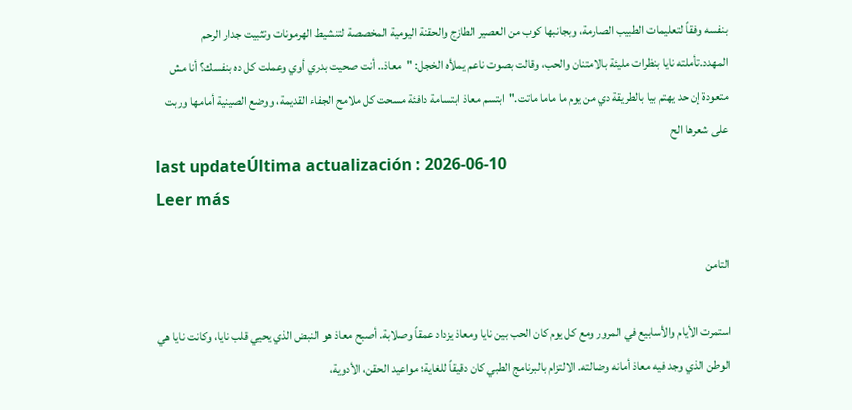بنفسه وفقاً لتعليمات الطبيب الصارمة، وبجانبها كوب من العصير الطازج والحقنة اليومية المخصصة لتنشيط الهرمونات وتثبيت جدار الرحم المهدد.تأملته نايا بنظرات مليئة بالامتنان والحب، وقالت بصوت ناعم يملأه الخجل: "معاذ.. أنت صحيت بدري أوي وعملت كل ده بنفسك؟ أنا مش متعودة إن حد يهتم بيا بالطريقة دي من يوم ما ماما ماتت."ابتسم معاذ ابتسامة دافئة مسحت كل ملامح الجفاء القديمة، ووضع الصينية أمامها وربت على شعرها الح
last updateÚltima actualización : 2026-06-10
Leer más

التامن

استمرت الأيام والأسابيع في المرور ومع كل يوم كان الحب بين نايا ومعاذ يزداد عمقاً وصلابة. أصبح معاذ هو النبض الذي يحيي قلب نايا، وكانت نايا هي الوطن الذي وجد فيه معاذ أمانه وضالته. الالتزام بالبرنامج الطبي كان دقيقاً للغاية؛ مواعيد الحقن، الأدوية،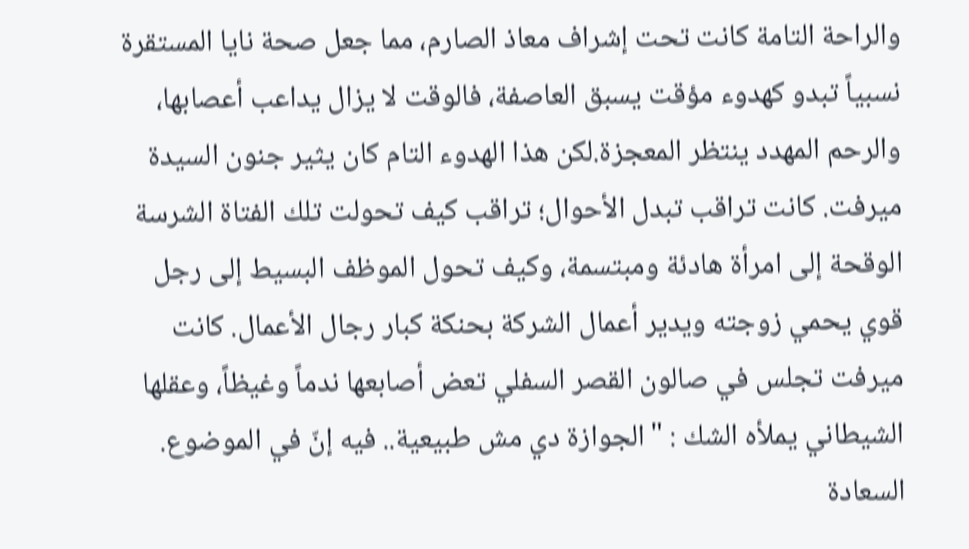والراحة التامة كانت تحت إشراف معاذ الصارم، مما جعل صحة نايا المستقرة نسبياً تبدو كهدوء مؤقت يسبق العاصفة، فالوقت لا يزال يداعب أعصابها، والرحم المهدد ينتظر المعجزة.لكن هذا الهدوء التام كان يثير جنون السيدة ميرفت. كانت تراقب تبدل الأحوال؛ تراقب كيف تحولت تلك الفتاة الشرسة الوقحة إلى امرأة هادئة ومبتسمة، وكيف تحول الموظف البسيط إلى رجل قوي يحمي زوجته ويدير أعمال الشركة بحنكة كبار رجال الأعمال. كانت ميرفت تجلس في صالون القصر السفلي تعض أصابعها ندماً وغيظاً، وعقلها الشيطاني يملأه الشك : "الجوازة دي مش طبيعية.. فيه إنّ في الموضوع. السعادة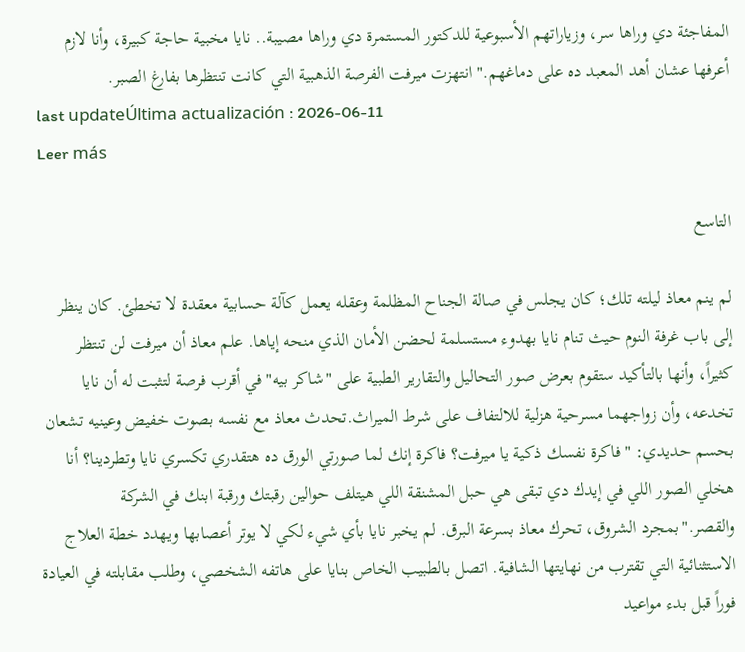المفاجئة دي وراها سر، وزياراتهم الأسبوعية للدكتور المستمرة دي وراها مصيبة.. نايا مخبية حاجة كبيرة، وأنا لازم أعرفها عشان أهد المعبد ده على دماغهم."انتهزت ميرفت الفرصة الذهبية التي كانت تنتظرها بفارغ الصبر.
last updateÚltima actualización : 2026-06-11
Leer más

التاسع

لم ينم معاذ ليلته تلك؛ كان يجلس في صالة الجناح المظلمة وعقله يعمل كآلة حسابية معقدة لا تخطئ. كان ينظر إلى باب غرفة النوم حيث تنام نايا بهدوء مستسلمة لحضن الأمان الذي منحه إياها. علم معاذ أن ميرفت لن تنتظر كثيراً، وأنها بالتأكيد ستقوم بعرض صور التحاليل والتقارير الطبية على "شاكر بيه" في أقرب فرصة لتثبت له أن نايا تخدعه، وأن زواجهما مسرحية هزلية للالتفاف على شرط الميراث.تحدث معاذ مع نفسه بصوت خفيض وعينيه تشعان بحسم حديدي: "فاكرة نفسك ذكية يا ميرفت؟ فاكرة إنك لما صورتي الورق ده هتقدري تكسري نايا وتطردينا؟ أنا هخلي الصور اللي في إيدك دي تبقى هي حبل المشنقة اللي هيتلف حوالين رقبتك ورقبة ابنك في الشركة والقصر."بمجرد الشروق، تحرك معاذ بسرعة البرق. لم يخبر نايا بأي شيء لكي لا يوتر أعصابها ويهدد خطة العلاج الاستثنائية التي تقترب من نهايتها الشافية. اتصل بالطبيب الخاص بنايا على هاتفه الشخصي، وطلب مقابلته في العيادة فوراً قبل بدء مواعيد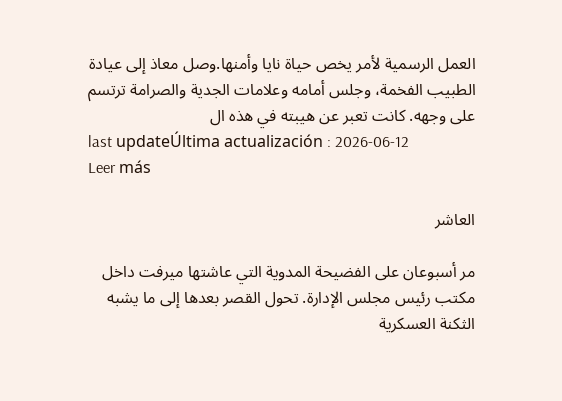العمل الرسمية لأمر يخص حياة نايا وأمنها.وصل معاذ إلى عيادة الطبيب الفخمة، وجلس أمامه وعلامات الجدية والصرامة ترتسم على وجهه. كانت تعبر عن هيبته في هذه ال
last updateÚltima actualización : 2026-06-12
Leer más

العاشر

مر أسبوعان على الفضيحة المدوية التي عاشتها ميرفت داخل مكتب رئيس مجلس الإدارة. تحول القصر بعدها إلى ما يشبه الثكنة العسكرية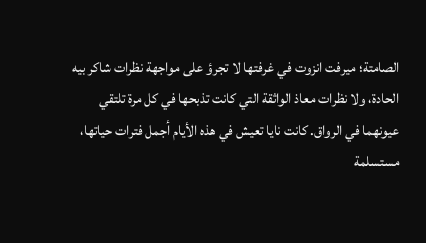الصامتة؛ ميرفت انزوت في غرفتها لا تجرؤ على مواجهة نظرات شاكر بيه الحادة، ولا نظرات معاذ الواثقة التي كانت تذبحها في كل مرة تلتقي عيونهما في الرواق. كانت نايا تعيش في هذه الأيام أجمل فترات حياتها، مستسلمة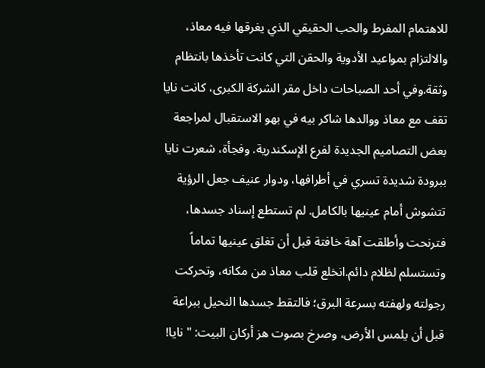للاهتمام المفرط والحب الحقيقي الذي يغرقها فيه معاذ، والالتزام بمواعيد الأدوية والحقن التي كانت تأخذها بانتظام وثقة.وفي أحد الصباحات داخل مقر الشركة الكبرى، كانت نايا تقف مع معاذ ووالدها شاكر بيه في بهو الاستقبال لمراجعة بعض التصاميم الجديدة لفرع الإسكندرية. وفجأة، شعرت نايا ببرودة شديدة تسري في أطرافها، ودوار عنيف جعل الرؤية تتشوش أمام عينيها بالكامل. لم تستطع إسناد جسدها، فترنحت وأطلقت آهة خافتة قبل أن تغلق عينيها تماماً وتستسلم لظلام دائم.انخلع قلب معاذ من مكانه، وتحركت رجولته ولهفته بسرعة البرق؛ فالتقط جسدها النحيل ببراعة قبل أن يلمس الأرض، وصرخ بصوت هز أركان البيت: "نايا!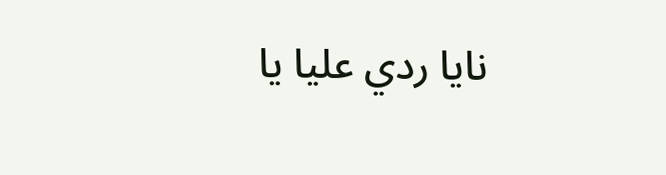نايا ردي عليا يا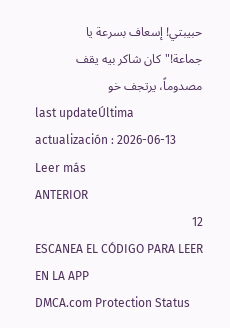حبيبتي! إسعاف بسرعة يا جماعة!"كان شاكر بيه يقف مصدوماً، يرتجف خو
last updateÚltima actualización : 2026-06-13
Leer más
ANTERIOR
12
ESCANEA EL CÓDIGO PARA LEER EN LA APP
DMCA.com Protection Status